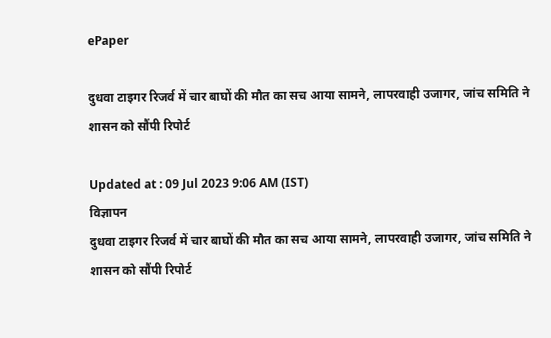ePaper

दुधवा टाइगर रिजर्व में चार बाघों की मौत का सच आया सामने, लापरवाही उजागर, जांच समिति ने शासन को सौंपी रिपोर्ट

Updated at : 09 Jul 2023 9:06 AM (IST)
विज्ञापन
दुधवा टाइगर रिजर्व में चार बाघों की मौत का सच आया सामने, लापरवाही उजागर, जांच समिति ने शासन को सौंपी रिपोर्ट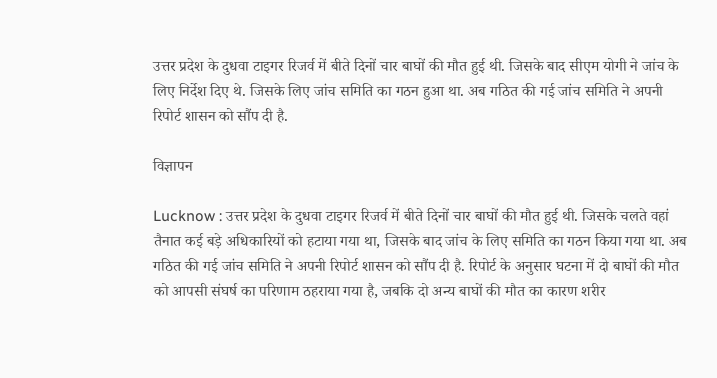उत्तर प्रदेश के दुधवा टाइगर रिजर्व में बीते दिनों चार बाघों की मौत हुई थी. जिसके बाद सीएम योगी ने जांच के लिए निर्देश दिए थे. जिसके लिए जांच समिति का गठन हुआ था. अब गठित की गई जांच समिति ने अपनी रिपोर्ट शासन को सौंप दी है.

विज्ञापन

Lucknow : उत्तर प्रदेश के दुधवा टाइगर रिजर्व में बीते दिनों चार बाघों की मौत हुई थी. जिसके चलते वहां तैनात कई बड़े अधिकारियों को हटाया गया था, जिसके बाद जांच के लिए समिति का गठन किया गया था. अब गठित की गई जांच समिति ने अपनी रिपोर्ट शासन को सौंप दी है. रिपोर्ट के अनुसार घटना में दो बाघों की मौत को आपसी संघर्ष का परिणाम ठहराया गया है, जबकि दो अन्य बाघों की मौत का कारण शरीर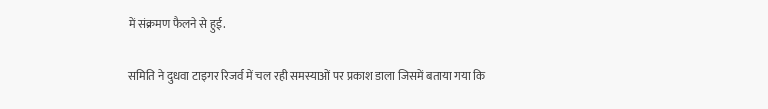में संक्रमण फैलने से हुई.

समिति ने दुधवा टाइगर रिजर्व में चल रही समस्याओं पर प्रकाश डाला जिसमें बताया गया कि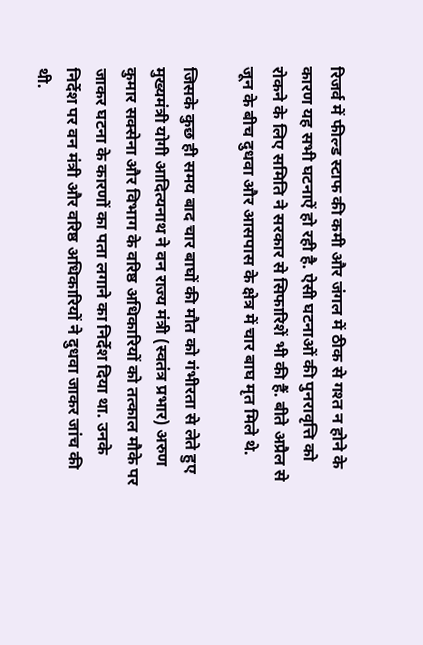रिजर्व में फील्ड स्टाफ की कमी और जंगल में ठीक से गश्त न होने के कारण यह सभी घटनाऐं हो रही है. ऐसी घटनाओं की पुनरावृत्ति को रोकने के लिए समिति ने सरकार से सिफारिशें भी की हैं. बीते अप्रैल से जून के बीच दुधवा और आसपास के क्षेत्र में चार बाघ मृत मिले थे.

जिसके कुछ ही समय बाद चार बाघों की मौत को गंभीरता से लेते हुए मुख्यमंत्री योगी आदित्यनाथ ने वन राज्य मंत्री (स्वतंत्र प्रभार) अरुण कुमार सक्सेना और विभाग के वरिष्ठ अधिकारियों को तत्काल मौके पर जाकर घटना के कारणों का पता लगाने का निर्देश दिया था. उनके निर्देश पर वन मंत्री और वरिष्ठ अधिकारियों ने दुधवा जाकर जांच की थी.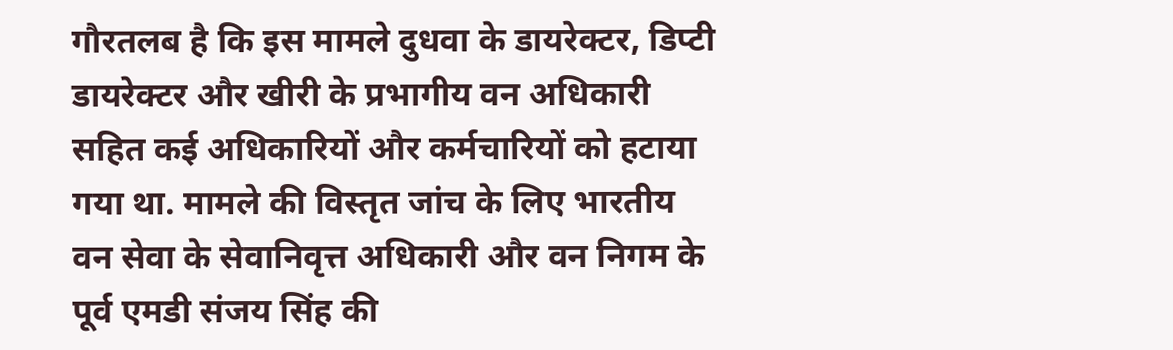गौरतलब है कि इस मामले दुधवा के डायरेक्टर, डिप्टी डायरेक्टर और खीरी के प्रभागीय वन अधिकारी सहित कई अधिकारियों और कर्मचारियों को हटाया गया था. मामले की विस्तृत जांच के लिए भारतीय वन सेवा के सेवानिवृत्त अधिकारी और वन निगम के पूर्व एमडी संजय सिंह की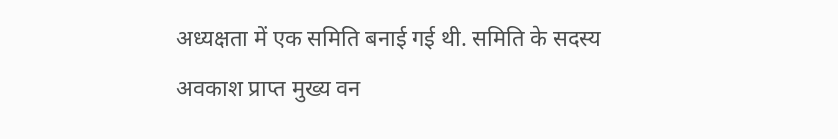अध्यक्षता में एक समिति बनाई गई थी. समिति के सदस्य अवकाश प्राप्त मुख्य वन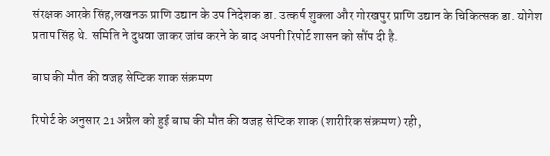संरक्षक आरके सिंह,लखनऊ प्राणि उद्यान के उप निदेशक डा. उत्कर्ष शुक्ला और गोरखपुर प्राणि उद्यान के चिकित्सक डा. योगेश प्रताप सिंह थे. समिति ने दुधवा जाकर जांच करने के बाद अपनी रिपोर्ट शासन को सौंप दी है.

बाघ की मौत की वजह सेप्टिक शाक संक्रमण

रिपोर्ट के अनुसार 21 अप्रैल को हुई बाघ की मौत की वजह सेप्टिक शाक (शारीरिक संक्रमण) रही,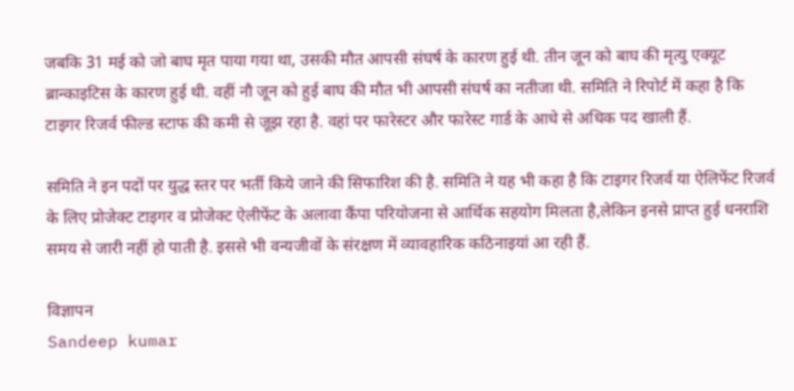जबकि 31 मई को जो बाघ मृत पाया गया था, उसकी मौत आपसी संघर्ष के कारण हुई थी. तीन जून को बाघ की मृत्यु एक्यूट ब्रान्काइटिस के कारण हुई थी. वहीं नौ जून को हुई बाघ की मौत भी आपसी संघर्ष का नतीजा थी. समिति ने रिपोर्ट में कहा है कि टाइगर रिजर्व फील्ड स्टाफ की कमी से जूझ रहा है. वहां पर फारेस्टर और फारेस्ट गार्ड के आधे से अधिक पद खाली हैं.

समिति ने इन पदों पर युद्ध स्तर पर भर्ती किये जाने की सिफारिश की है. समिति ने यह भी कहा है कि टाइगर रिजर्व या ऐलिफेंट रिजर्व के लिए प्रोजेक्ट टाइगर व प्रोजेक्ट ऐलीफेंट के अलावा कैंपा परियोजना से आर्थिक सहयोग मिलता है,लेकिन इनसे प्राप्त हुई धनराशि समय से जारी नहीं हो पाती है. इससे भी वन्यजीवों के संरक्षण में व्यावहारिक कठिनाइयां आ रही हैं.

विज्ञापन
Sandeep kumar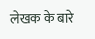लेखक के बारे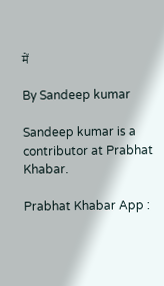में

By Sandeep kumar

Sandeep kumar is a contributor at Prabhat Khabar.

Prabhat Khabar App :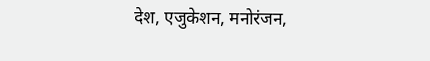देश, एजुकेशन, मनोरंजन,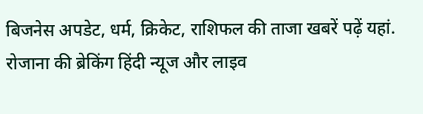बिजनेस अपडेट, धर्म, क्रिकेट, राशिफल की ताजा खबरें पढ़ें यहां. रोजाना की ब्रेकिंग हिंदी न्यूज और लाइव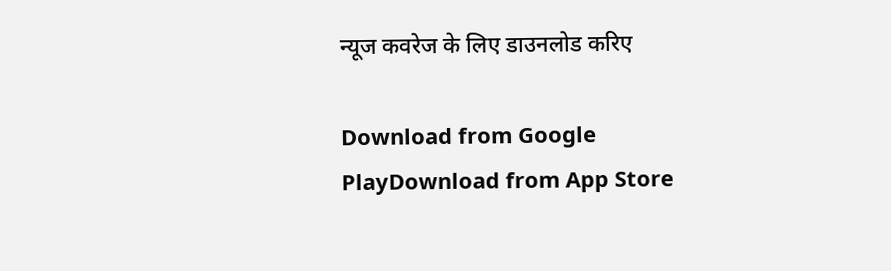न्यूज कवरेज के लिए डाउनलोड करिए

Download from Google PlayDownload from App Store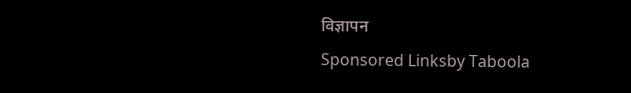विज्ञापन
Sponsored Linksby Taboola